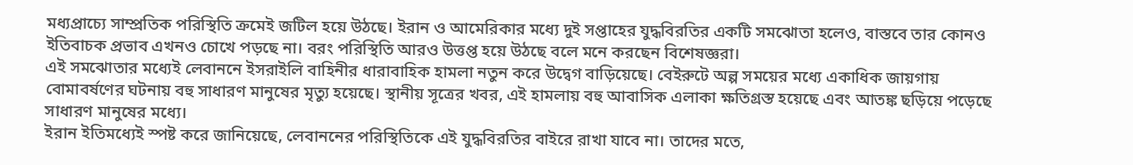মধ্যপ্রাচ্যে সাম্প্রতিক পরিস্থিতি ক্রমেই জটিল হয়ে উঠছে। ইরান ও আমেরিকার মধ্যে দুই সপ্তাহের যুদ্ধবিরতির একটি সমঝোতা হলেও, বাস্তবে তার কোনও ইতিবাচক প্রভাব এখনও চোখে পড়ছে না। বরং পরিস্থিতি আরও উত্তপ্ত হয়ে উঠছে বলে মনে করছেন বিশেষজ্ঞরা।
এই সমঝোতার মধ্যেই লেবাননে ইসরাইলি বাহিনীর ধারাবাহিক হামলা নতুন করে উদ্বেগ বাড়িয়েছে। বেইরুটে অল্প সময়ের মধ্যে একাধিক জায়গায় বোমাবর্ষণের ঘটনায় বহু সাধারণ মানুষের মৃত্যু হয়েছে। স্থানীয় সূত্রের খবর, এই হামলায় বহু আবাসিক এলাকা ক্ষতিগ্রস্ত হয়েছে এবং আতঙ্ক ছড়িয়ে পড়েছে সাধারণ মানুষের মধ্যে।
ইরান ইতিমধ্যেই স্পষ্ট করে জানিয়েছে, লেবাননের পরিস্থিতিকে এই যুদ্ধবিরতির বাইরে রাখা যাবে না। তাদের মতে,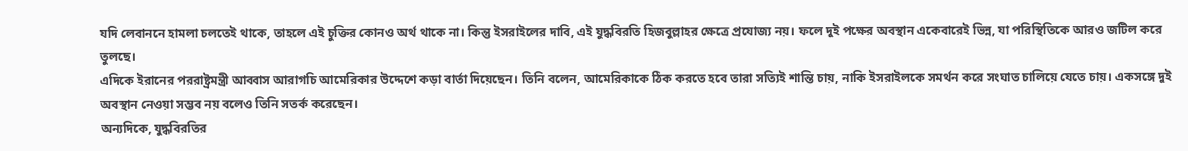যদি লেবাননে হামলা চলতেই থাকে, তাহলে এই চুক্তির কোনও অর্থ থাকে না। কিন্তু ইসরাইলের দাবি, এই যুদ্ধবিরতি হিজবুল্লাহর ক্ষেত্রে প্রযোজ্য নয়। ফলে দুই পক্ষের অবস্থান একেবারেই ভিন্ন, যা পরিস্থিতিকে আরও জটিল করে তুলছে।
এদিকে ইরানের পররাষ্ট্রমন্ত্রী আব্বাস আরাগচি আমেরিকার উদ্দেশে কড়া বার্তা দিয়েছেন। তিনি বলেন, আমেরিকাকে ঠিক করতে হবে তারা সত্যিই শান্তি চায়, নাকি ইসরাইলকে সমর্থন করে সংঘাত চালিয়ে যেতে চায়। একসঙ্গে দুই অবস্থান নেওয়া সম্ভব নয় বলেও তিনি সতর্ক করেছেন।
অন্যদিকে, যুদ্ধবিরতির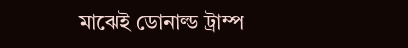মাঝেই ডোনাল্ড ট্রাম্প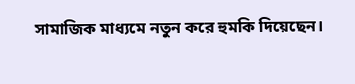সামাজিক মাধ্যমে নতুন করে হুমকি দিয়েছেন।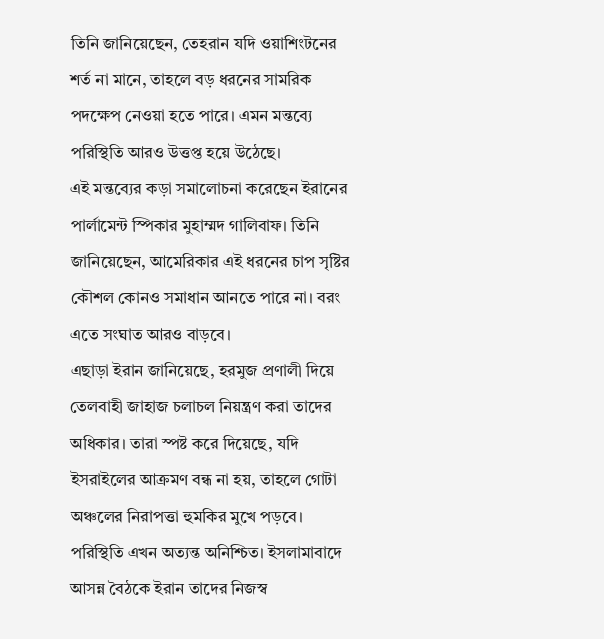তিনি জানিয়েছেন, তেহরান যদি ওয়াশিংটনের শর্ত না মানে, তাহলে বড় ধরনের সামরিক পদক্ষেপ নেওয়া হতে পারে। এমন মন্তব্যে পরিস্থিতি আরও উত্তপ্ত হয়ে উঠেছে।
এই মন্তব্যের কড়া সমালোচনা করেছেন ইরানের পার্লামেন্ট স্পিকার মুহাম্মদ গালিবাফ। তিনি জানিয়েছেন, আমেরিকার এই ধরনের চাপ সৃষ্টির কৌশল কোনও সমাধান আনতে পারে না। বরং এতে সংঘাত আরও বাড়বে।
এছাড়া ইরান জানিয়েছে, হরমুজ প্রণালী দিয়ে তেলবাহী জাহাজ চলাচল নিয়ন্ত্রণ করা তাদের অধিকার। তারা স্পষ্ট করে দিয়েছে, যদি ইসরাইলের আক্রমণ বন্ধ না হয়, তাহলে গোটা অঞ্চলের নিরাপত্তা হুমকির মুখে পড়বে।
পরিস্থিতি এখন অত্যন্ত অনিশ্চিত। ইসলামাবাদে আসন্ন বৈঠকে ইরান তাদের নিজস্ব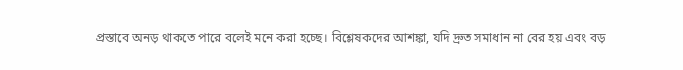প্রস্তাবে অনড় থাকতে পারে বলেই মনে করা হচ্ছে। বিশ্লেষকদের আশঙ্কা, যদি দ্রুত সমাধান না বের হয় এবং বড়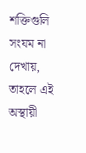শক্তিগুলি সংযম না দেখায়, তাহলে এই অস্থায়ী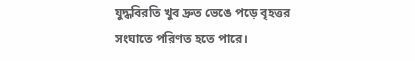যুদ্ধবিরতি খুব দ্রুত ভেঙে পড়ে বৃহত্তর সংঘাতে পরিণত হতে পারে।